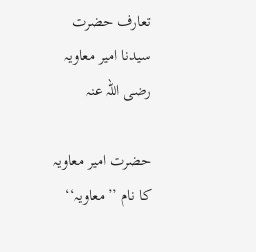تعارف حضرت سیدنا امیر معاویہ رضی اللہ عنہ

حضرت امیر معاویہ کا نام ’’معاویہ‘‘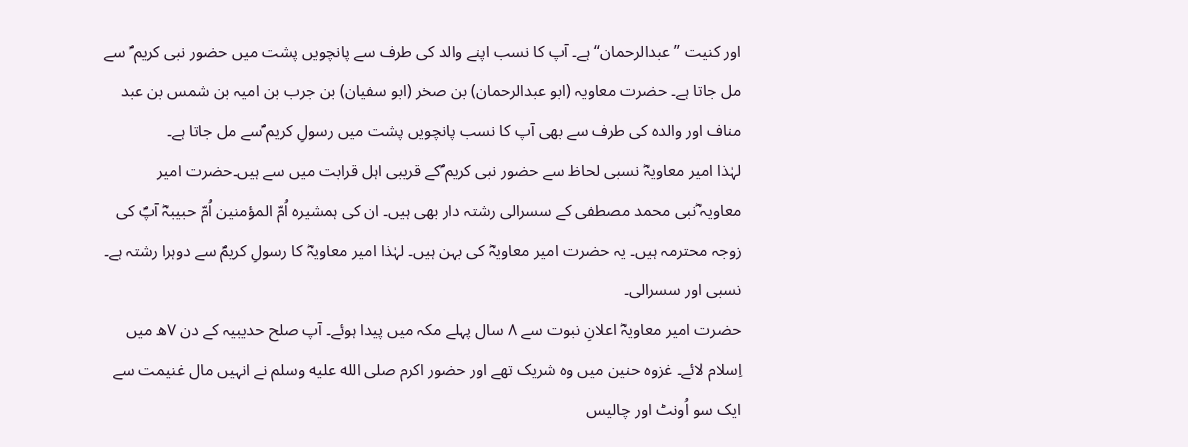اور کنیت ’’عبدالرحمان‘‘ ہے۔ آپ کا نسب اپنے والد کی طرف سے پانچویں پشت میں حضور نبی کریم ؐ سے مل جاتا ہے۔ حضرت معاویہ (ابو عبدالرحمان) بن صخر (ابو سفیان) بن جرب بن امیہ بن شمس بن عبد مناف اور والدہ کی طرف سے بھی آپ کا نسب پانچویں پشت میں رسولِ کریم ؐسے مل جاتا ہے۔
لہٰذا امیر معاویہؓ نسبی لحاظ سے حضور نبی کریم ؐکے قریبی اہل قرابت میں سے ہیں۔حضرت امیر معاویہ ؓنبی محمد مصطفی کے سسرالی رشتہ دار بھی ہیں۔ ان کی ہمشیرہ اُمّ المؤمنین اُمّ حبیبہؓ آپؐ کی زوجہ محترمہ ہیں۔ یہ حضرت امیر معاویہؓ کی بہن ہیں۔ لہٰذا امیر معاویہؓ کا رسولِ کریمؐ سے دوہرا رشتہ ہے۔ نسبی اور سسرالی۔
حضرت امیر معاویہؓ اعلانِ نبوت سے ۸ سال پہلے مکہ میں پیدا ہوئے۔ آپ صلح حدیبیہ کے دن ۷ھ میں اِسلام لائے۔ غزوہ حنین میں وہ شریک تھے اور حضور اکرم صلى الله عليه وسلم نے انہیں مال غنیمت سے ایک سو اُونٹ اور چالیس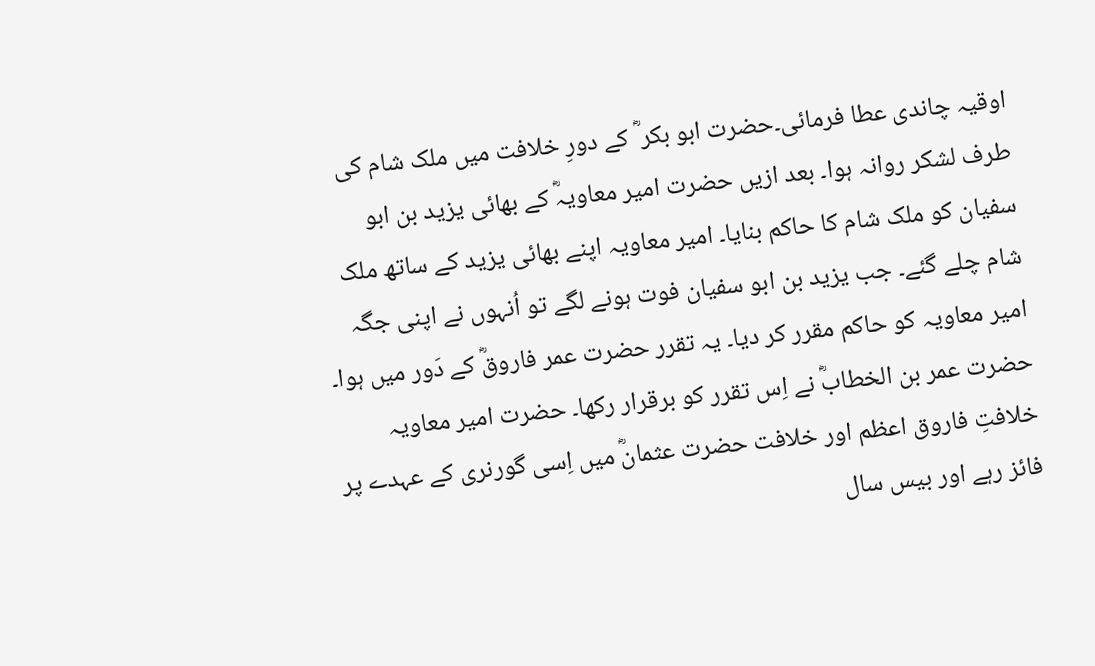اوقیہ چاندی عطا فرمائی۔حضرت ابو بکر ؓ کے دورِ خلافت میں ملک شام کی طرف لشکر روانہ ہوا۔ بعد ازیں حضرت امیر معاویہؓ کے بھائی یزید بن ابو سفیان کو ملک شام کا حاکم بنایا۔ امیر معاویہ اپنے بھائی یزید کے ساتھ ملک شام چلے گئے۔ جب یزید بن ابو سفیان فوت ہونے لگے تو اُنہوں نے اپنی جگہ امیر معاویہ کو حاکم مقرر کر دیا۔ یہ تقرر حضرت عمر فاروقؓ کے دَور میں ہوا۔ حضرت عمر بن الخطابؓ نے اِس تقرر کو برقرار رکھا۔ حضرت امیر معاویہ خلافتِ فاروق اعظم اور خلافت حضرت عثمانؓ میں اِسی گورنری کے عہدے پر فائز رہے اور بیس سال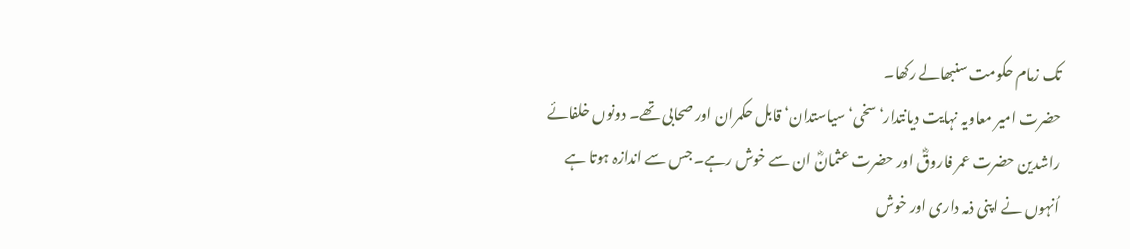تک زمام حکومت سنبھالے رکھا۔
حضرت امیر معاویہ نہایت دیانتدار‘ سخی‘ سیاستدان‘ قابل حکمران اور صحابی تھے۔ دونوں خلفائے راشدین حضرت عمر فاروقؓ اور حضرت عثمانؓ ان سے خوش رہے۔ جس سے اندازہ ہوتا ہے اُنہوں نے اپنی ذمہ داری اور خوش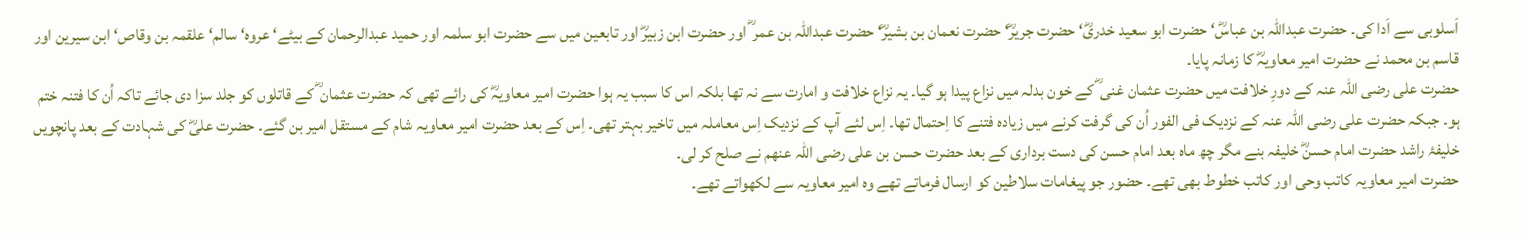اَسلوبی سے اَدا کی۔ حضرت عبداللہ بن عباسؓ‘ حضرت ابو سعید خدریؓ‘ حضرت جریرؓ‘ حضرت نعمان بن بشیرؓ‘ حضرت عبداللہ بن عمر ؓ اور حضرت ابن زبیرؓ اور تابعین میں سے حضرت ابو سلمہ اور حمید عبدالرحمان کے بیٹے‘ عروہ‘ سالم‘ علقمہ بن وقاص‘ ابن سیرین اور قاسم بن محمد نے حضرت امیر معاویہؓ کا زمانہ پایا۔
حضرت علی رضی اللہ عنہ کے دورِ خلافت میں حضرت عثمان غنی ؓ کے خون بدلہ میں نزاع پیدا ہو گیا۔ یہ نزاع خلافت و امارت سے نہ تھا بلکہ اس کا سبب یہ ہوا حضرت امیر معاویہؓ کی رائے تھی کہ حضرت عثمان ؓ کے قاتلوں کو جلد سزا دی جائے تاکہ اُن کا فتنہ ختم ہو۔ جبکہ حضرت علی رضی اللہ عنہ کے نزدیک فی الفور اُن کی گرفت کرنے میں زیادہ فتنے کا اِحتمال تھا۔ اِس لئے آپ کے نزدیک اِس معاملہ میں تاخیر بہتر تھی۔ اِس کے بعد حضرت امیر معاویہ شام کے مستقل امیر بن گئے۔ حضرت علیؓ کی شہادت کے بعد پانچویں خلیفۂ راشد حضرت امام حسنؓ خلیفہ بنے مگر چھ ماہ بعد امام حسن کی دست برداری کے بعد حضرت حسن بن علی رضی اللہ عنھم نے صلح کر لی۔
حضرت امیر معاویہ کاتب وحی اور کاتب خطوط بھی تھے۔ حضور جو پیغامات سلاطین کو ارسال فرماتے تھے وہ امیر معاویہ سے لکھواتے تھے۔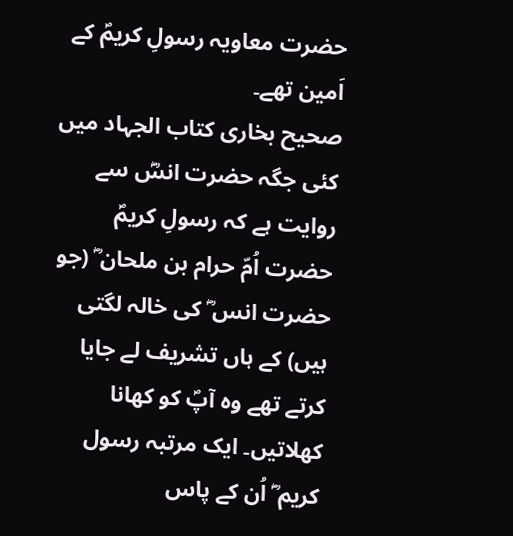حضرت معاویہ رسولِ کریمؐ کے اَمین تھے۔
صحیح بخاری کتاب الجہاد میں کئی جگہ حضرت انسؓ سے روایت ہے کہ رسولِ کریمؐ حضرت اُمّ حرام بن ملحان ؓ (جو حضرت انس ؓ کی خالہ لگتی ہیں) کے ہاں تشریف لے جایا کرتے تھے وہ آپؐ کو کھانا کھلاتیں۔ ایک مرتبہ رسول کریم ؓ اُن کے پاس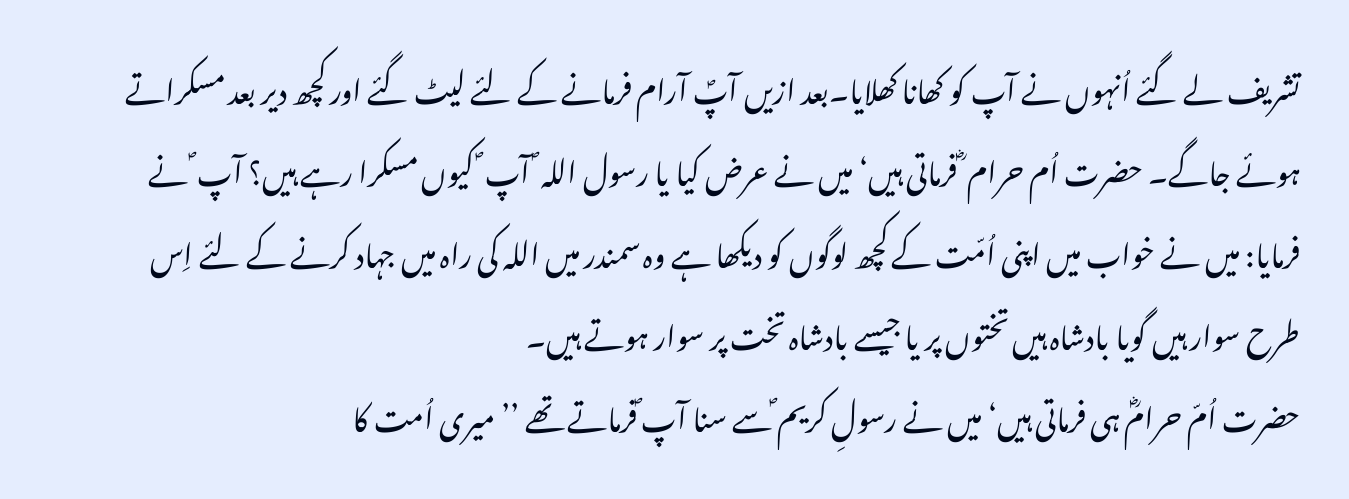تشریف لے گئے اُنہوں نے آپ کو کھانا کھلایا۔بعد ازیں آپؐ آرام فرمانے کے لئے لیٹ گئے اور کچھ دیر بعد مسکراتے ہوئے جاگے۔ حضرت اُم حرام ؓ فرماتی ہیں‘ میں نے عرض کیا یا رسول اللہ ؐ آپ ؐ کیوں مسکرا رہے ہیں؟ آپ ؐ نے فرمایا: میں نے خواب میں اپنی اُمّت کے کچھ لوگوں کو دیکھا ہے وہ سمندر میں اللہ کی راہ میں جہاد کرنے کے لئے اِس طرح سوار ہیں گویا بادشاہ ہیں تختوں پر یا جیسے بادشاہ تخت پر سوار ہوتے ہیں۔
حضرت اُمّ حرامؓ ہی فرماتی ہیں‘ میں نے رسولِ کریم ؐسے سنا آپ ؐفرماتے تھے ’’ میری اُمت کا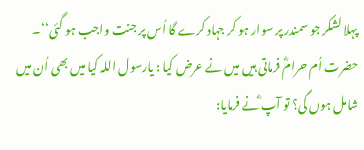پہلا لشکر جو سمندر پر سوار ہو کر جہاد کرے گا اُس پر جنت واجب ہو گئی‘‘۔ حضرت اُم حرامؓ فرماتی ہیں میں نے عرض کیا : یارسول اللہ کیا میں بھی اُن میں شامل ہوں گی؟ تو آپ ؓنے فرمایا: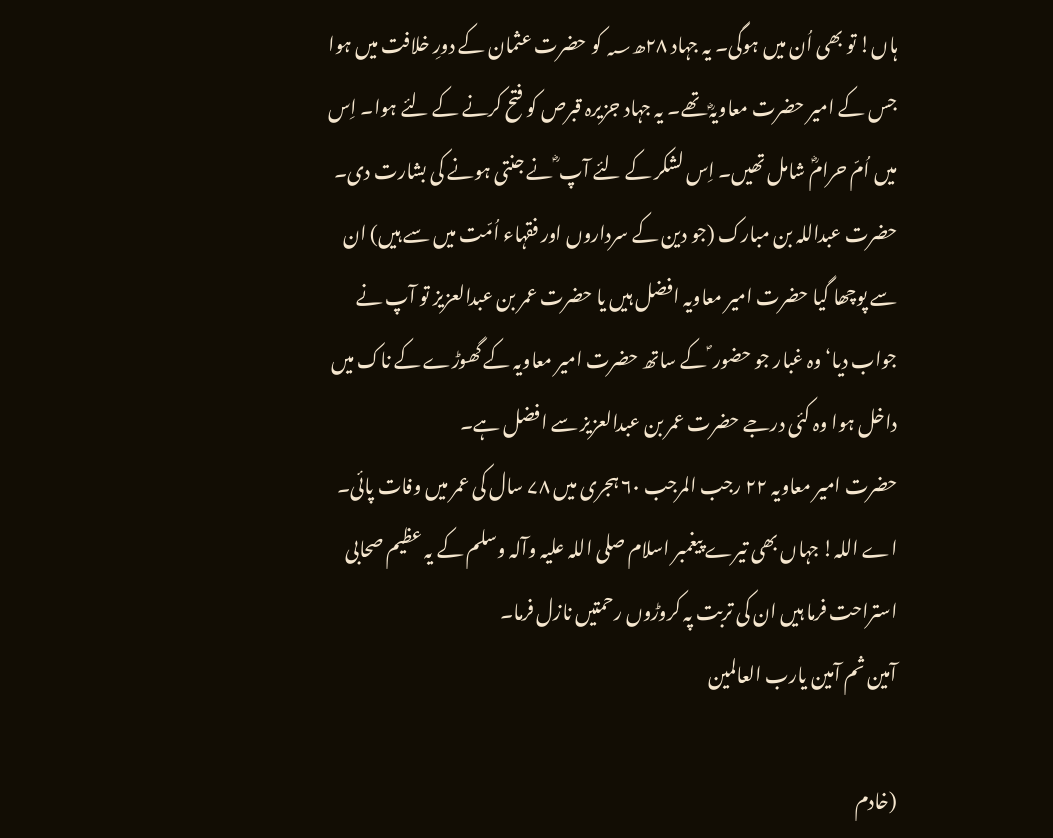ہاں! تو بھی اُن میں ہوگی۔ یہ جہاد ۲۸ھ؁ کو حضرت عثمان کے دورِ خلافت میں ہوا جس کے امیر حضرت معاویہؓ تھے۔ یہ جہاد جزیرہ قبرص کو فتح کرنے کے لئے ہوا۔ اِس میں اُمّ حرامؓ شامل تھیں۔ اِس لشکر کے لئے آپ ؓ نے جنتی ہونے کی بشارت دی۔
حضرت عبداللہ بن مبارک (جو دین کے سرداروں اور فقہاء اُمّت میں سے ہیں) ان سے پوچھا گیا حضرت امیر معاویہ افضل ہیں یا حضرت عمر بن عبدالعزیز تو آپ نے جواب دیا‘ وہ غبار جو حضور ؐ کے ساتھ حضرت امیر معاویہ کے گھوڑے کے ناک میں داخل ہوا وہ کئی درجے حضرت عمر بن عبدالعزیز سے افضل ہے۔
حضرت امیر معاویہ ۲۲ رجب المرجب ۶۰ ہجری میں ۷۸ سال کی عمر میں وفات پائی۔
اے اللہ! جہاں بھی تیرے پیغمبر اسلام صلی اللہ علیہ وآلہ وسلم کے یہ عظیم صحابی استراحت فرما ہیں ان کی تربت پہ کروڑوں رحمتیں نازل فرما۔
آمین ثم آمین یارب العالمین

(خادم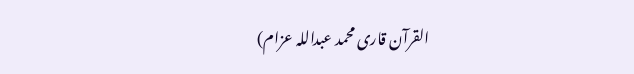القرآن قاری محمد عبداللہ عزام)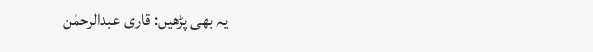یہ بھی پڑھیں: قاری عبدالرحمٰن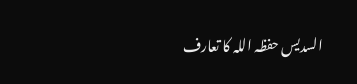السدیس حفظہ اللہ کا تعارف